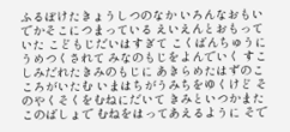ふるぼけたきょうしつのなか いろんなおもいでかそこにつまっている えいえんとおもっていた こどもじだいはすぎて こくばんちゅうにうめつくされて みなのもじをよんでいく すこしみだれたきみのもじに あきらめたはずのこころがいたむ いまはちがうみちをゆくけど そのやくそくをむねにだいて きみといつかまたこのばしょで むねをはってあえるように そで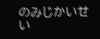のみじかいせい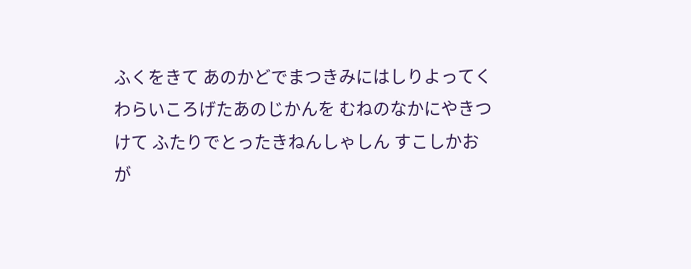ふくをきて あのかどでまつきみにはしりよってく わらいころげたあのじかんを むねのなかにやきつけて ふたりでとったきねんしゃしん すこしかおが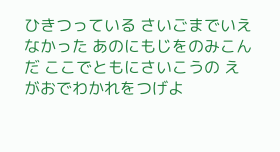ひきつっている さいごまでいえなかった あのにもじをのみこんだ ここでともにさいこうの えがおでわかれをつげよ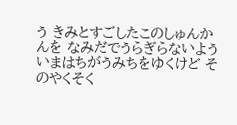う きみとすごしたこのしゅんかんを なみだでうらぎらないよう いまはちがうみちをゆくけど そのやくそく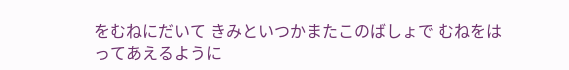をむねにだいて きみといつかまたこのばしょで むねをはってあえるように